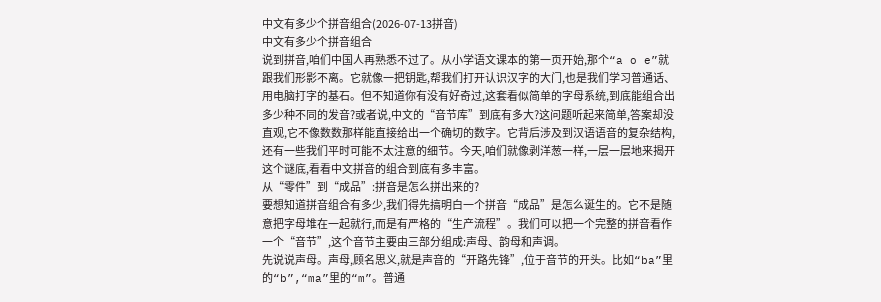中文有多少个拼音组合(2026-07-13拼音)
中文有多少个拼音组合
说到拼音,咱们中国人再熟悉不过了。从小学语文课本的第一页开始,那个“a o e”就跟我们形影不离。它就像一把钥匙,帮我们打开认识汉字的大门,也是我们学习普通话、用电脑打字的基石。但不知道你有没有好奇过,这套看似简单的字母系统,到底能组合出多少种不同的发音?或者说,中文的“音节库”到底有多大?这问题听起来简单,答案却没直观,它不像数数那样能直接给出一个确切的数字。它背后涉及到汉语语音的复杂结构,还有一些我们平时可能不太注意的细节。今天,咱们就像剥洋葱一样,一层一层地来揭开这个谜底,看看中文拼音的组合到底有多丰富。
从“零件”到“成品”:拼音是怎么拼出来的?
要想知道拼音组合有多少,我们得先搞明白一个拼音“成品”是怎么诞生的。它不是随意把字母堆在一起就行,而是有严格的“生产流程”。我们可以把一个完整的拼音看作一个“音节”,这个音节主要由三部分组成:声母、韵母和声调。
先说说声母。声母,顾名思义,就是声音的“开路先锋”,位于音节的开头。比如“ba”里的“b”,“ma”里的“m”。普通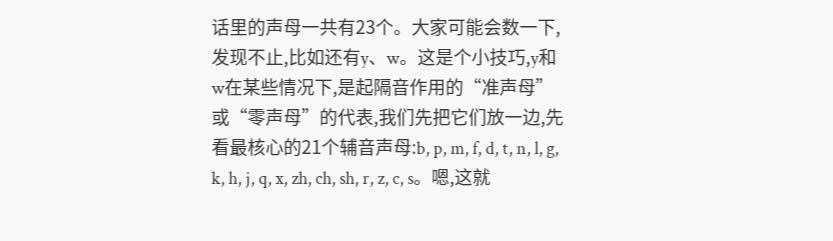话里的声母一共有23个。大家可能会数一下,发现不止,比如还有y、w。这是个小技巧,y和w在某些情况下,是起隔音作用的“准声母”或“零声母”的代表,我们先把它们放一边,先看最核心的21个辅音声母:b, p, m, f, d, t, n, l, g, k, h, j, q, x, zh, ch, sh, r, z, c, s。嗯,这就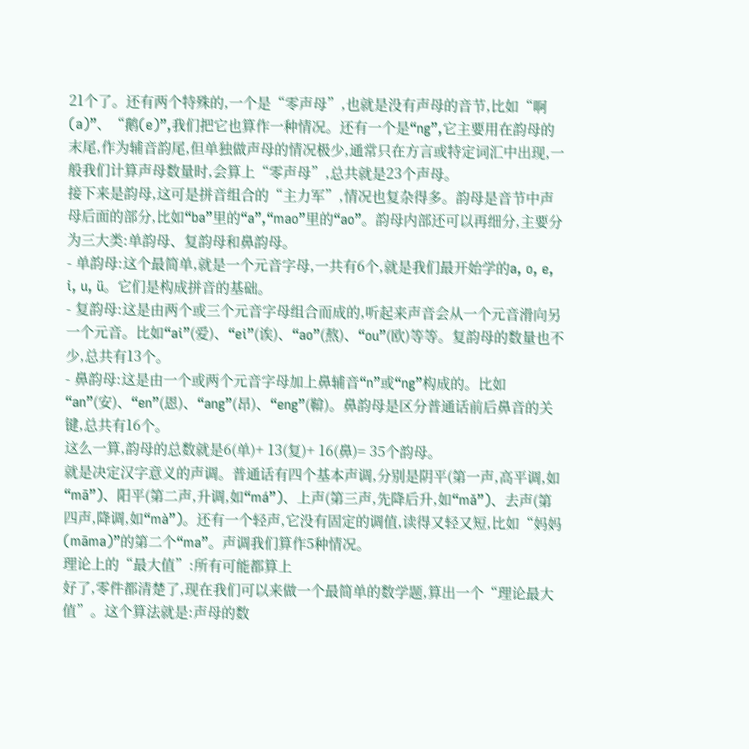21个了。还有两个特殊的,一个是“零声母”,也就是没有声母的音节,比如“啊(a)”、“鹅(e)”,我们把它也算作一种情况。还有一个是“ng”,它主要用在韵母的末尾,作为辅音韵尾,但单独做声母的情况极少,通常只在方言或特定词汇中出现,一般我们计算声母数量时,会算上“零声母”,总共就是23个声母。
接下来是韵母,这可是拼音组合的“主力军”,情况也复杂得多。韵母是音节中声母后面的部分,比如“ba”里的“a”,“mao”里的“ao”。韵母内部还可以再细分,主要分为三大类:单韵母、复韵母和鼻韵母。
- 单韵母:这个最简单,就是一个元音字母,一共有6个,就是我们最开始学的a, o, e, i, u, ü。它们是构成拼音的基础。
- 复韵母:这是由两个或三个元音字母组合而成的,听起来声音会从一个元音滑向另一个元音。比如“ai”(爱)、“ei”(诶)、“ao”(熬)、“ou”(欧)等等。复韵母的数量也不少,总共有13个。
- 鼻韵母:这是由一个或两个元音字母加上鼻辅音“n”或“ng”构成的。比如“an”(安)、“en”(恩)、“ang”(昂)、“eng”(鞥)。鼻韵母是区分普通话前后鼻音的关键,总共有16个。
这么一算,韵母的总数就是6(单)+ 13(复)+ 16(鼻)= 35个韵母。
就是决定汉字意义的声调。普通话有四个基本声调,分别是阴平(第一声,高平调,如“mā”)、阳平(第二声,升调,如“má”)、上声(第三声,先降后升,如“mǎ”)、去声(第四声,降调,如“mà”)。还有一个轻声,它没有固定的调值,读得又轻又短,比如“妈妈(māma)”的第二个“ma”。声调我们算作5种情况。
理论上的“最大值”:所有可能都算上
好了,零件都清楚了,现在我们可以来做一个最简单的数学题,算出一个“理论最大值”。这个算法就是:声母的数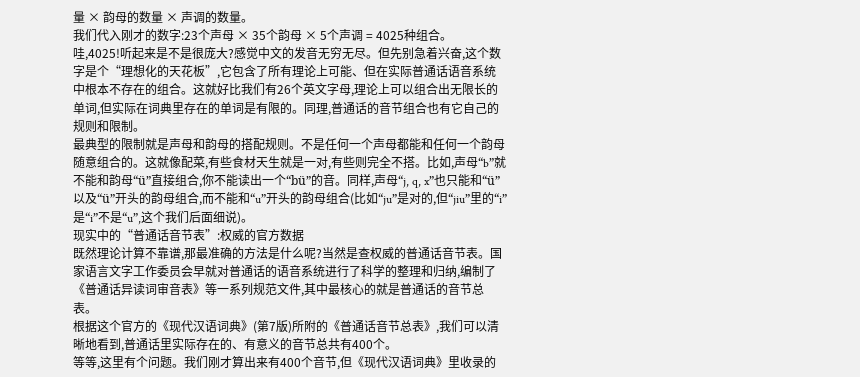量 × 韵母的数量 × 声调的数量。
我们代入刚才的数字:23个声母 × 35个韵母 × 5个声调 = 4025种组合。
哇,4025!听起来是不是很庞大?感觉中文的发音无穷无尽。但先别急着兴奋,这个数字是个“理想化的天花板”,它包含了所有理论上可能、但在实际普通话语音系统中根本不存在的组合。这就好比我们有26个英文字母,理论上可以组合出无限长的单词,但实际在词典里存在的单词是有限的。同理,普通话的音节组合也有它自己的规则和限制。
最典型的限制就是声母和韵母的搭配规则。不是任何一个声母都能和任何一个韵母随意组合的。这就像配菜,有些食材天生就是一对,有些则完全不搭。比如,声母“b”就不能和韵母“ü”直接组合,你不能读出一个“bü”的音。同样,声母“j, q, x”也只能和“ü”以及“ü”开头的韵母组合,而不能和“u”开头的韵母组合(比如“ju”是对的,但“jiu”里的“i”是“i”不是“u”,这个我们后面细说)。
现实中的“普通话音节表”:权威的官方数据
既然理论计算不靠谱,那最准确的方法是什么呢?当然是查权威的普通话音节表。国家语言文字工作委员会早就对普通话的语音系统进行了科学的整理和归纳,编制了《普通话异读词审音表》等一系列规范文件,其中最核心的就是普通话的音节总表。
根据这个官方的《现代汉语词典》(第7版)所附的《普通话音节总表》,我们可以清晰地看到,普通话里实际存在的、有意义的音节总共有400个。
等等,这里有个问题。我们刚才算出来有400个音节,但《现代汉语词典》里收录的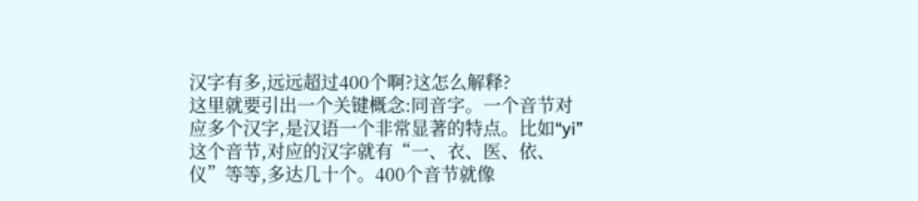汉字有多,远远超过400个啊?这怎么解释?
这里就要引出一个关键概念:同音字。一个音节对应多个汉字,是汉语一个非常显著的特点。比如“yi”这个音节,对应的汉字就有“一、衣、医、依、仪”等等,多达几十个。400个音节就像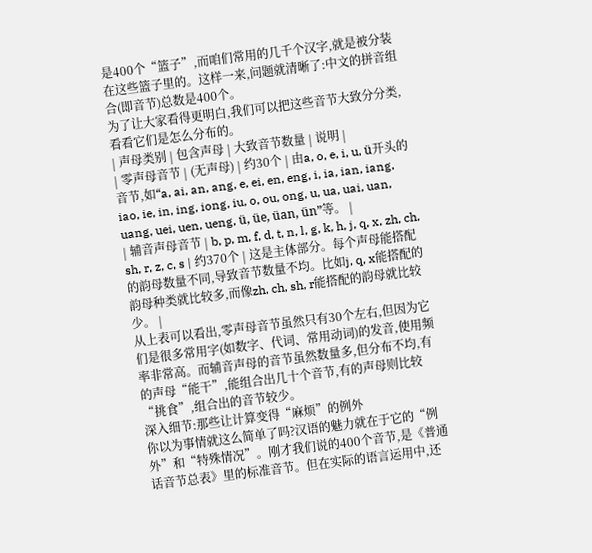是400个“篮子”,而咱们常用的几千个汉字,就是被分装在这些篮子里的。这样一来,问题就清晰了:中文的拼音组合(即音节)总数是400个。
为了让大家看得更明白,我们可以把这些音节大致分分类,看看它们是怎么分布的。
| 声母类别 | 包含声母 | 大致音节数量 | 说明 |
| 零声母音节 | (无声母) | 约30个 | 由a, o, e, i, u, ü开头的音节,如“a, ai, an, ang, e, ei, en, eng, i, ia, ian, iang, iao, ie, in, ing, iong, iu, o, ou, ong, u, ua, uai, uan, uang, uei, uen, ueng, ü, üe, üan, ün”等。 |
| 辅音声母音节 | b, p, m, f, d, t, n, l, g, k, h, j, q, x, zh, ch, sh, r, z, c, s | 约370个 | 这是主体部分。每个声母能搭配的韵母数量不同,导致音节数量不均。比如j, q, x能搭配的韵母种类就比较多,而像zh, ch, sh, r能搭配的韵母就比较少。 |
从上表可以看出,零声母音节虽然只有30个左右,但因为它们是很多常用字(如数字、代词、常用动词)的发音,使用频率非常高。而辅音声母的音节虽然数量多,但分布不均,有的声母“能干”,能组合出几十个音节,有的声母则比较“挑食”,组合出的音节较少。
深入细节:那些让计算变得“麻烦”的例外
你以为事情就这么简单了吗?汉语的魅力就在于它的“例外”和“特殊情况”。刚才我们说的400个音节,是《普通话音节总表》里的标准音节。但在实际的语言运用中,还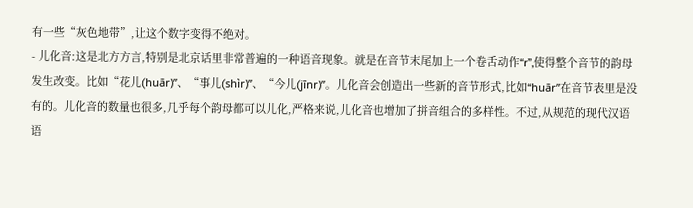有一些“灰色地带”,让这个数字变得不绝对。
- 儿化音:这是北方方言,特别是北京话里非常普遍的一种语音现象。就是在音节末尾加上一个卷舌动作“r”,使得整个音节的韵母发生改变。比如“花儿(huār)”、“事儿(shìr)”、“今儿(jīnr)”。儿化音会创造出一些新的音节形式,比如“huār”在音节表里是没有的。儿化音的数量也很多,几乎每个韵母都可以儿化,严格来说,儿化音也增加了拼音组合的多样性。不过,从规范的现代汉语语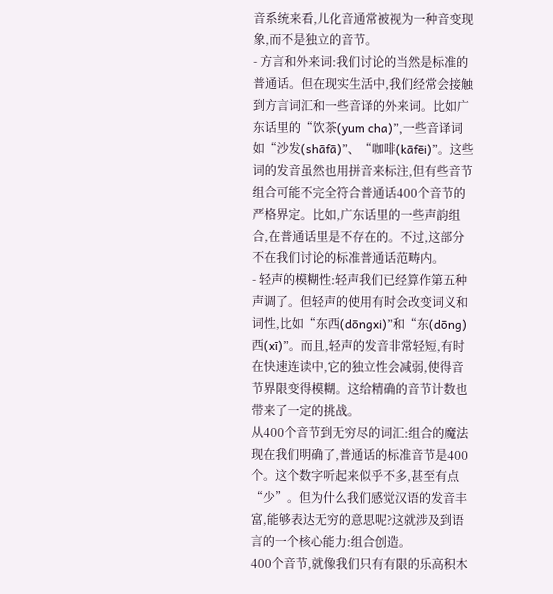音系统来看,儿化音通常被视为一种音变现象,而不是独立的音节。
- 方言和外来词:我们讨论的当然是标准的普通话。但在现实生活中,我们经常会接触到方言词汇和一些音译的外来词。比如广东话里的“饮茶(yum cha)”,一些音译词如“沙发(shāfā)”、“咖啡(kāfēi)”。这些词的发音虽然也用拼音来标注,但有些音节组合可能不完全符合普通话400个音节的严格界定。比如,广东话里的一些声韵组合,在普通话里是不存在的。不过,这部分不在我们讨论的标准普通话范畴内。
- 轻声的模糊性:轻声我们已经算作第五种声调了。但轻声的使用有时会改变词义和词性,比如“东西(dōngxi)”和“东(dōng)西(xī)”。而且,轻声的发音非常轻短,有时在快速连读中,它的独立性会减弱,使得音节界限变得模糊。这给精确的音节计数也带来了一定的挑战。
从400个音节到无穷尽的词汇:组合的魔法
现在我们明确了,普通话的标准音节是400个。这个数字听起来似乎不多,甚至有点“少”。但为什么我们感觉汉语的发音丰富,能够表达无穷的意思呢?这就涉及到语言的一个核心能力:组合创造。
400个音节,就像我们只有有限的乐高积木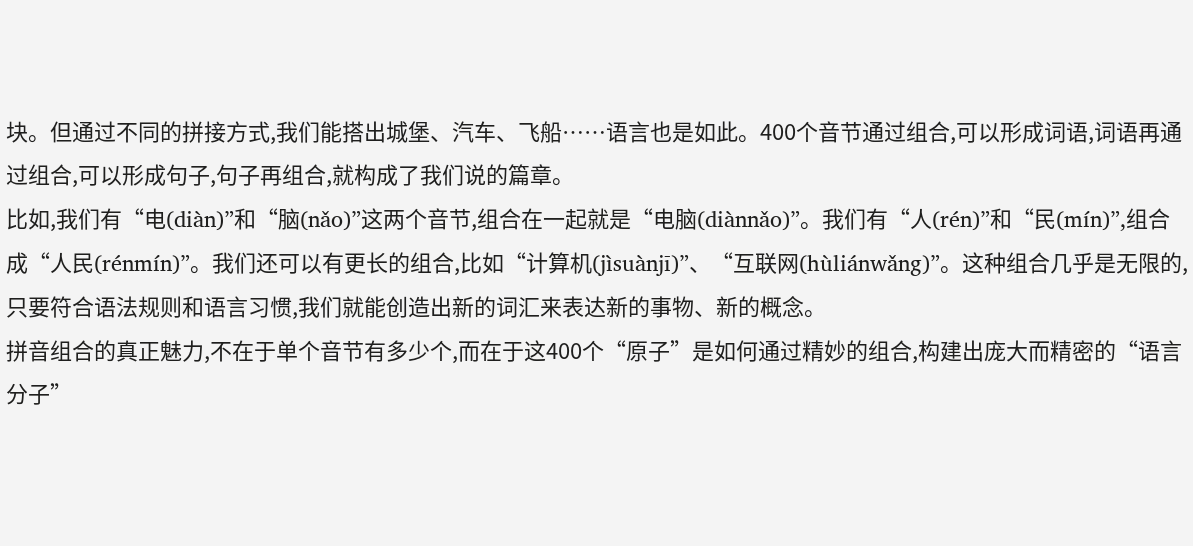块。但通过不同的拼接方式,我们能搭出城堡、汽车、飞船……语言也是如此。400个音节通过组合,可以形成词语,词语再通过组合,可以形成句子,句子再组合,就构成了我们说的篇章。
比如,我们有“电(diàn)”和“脑(nǎo)”这两个音节,组合在一起就是“电脑(diànnǎo)”。我们有“人(rén)”和“民(mín)”,组合成“人民(rénmín)”。我们还可以有更长的组合,比如“计算机(jìsuànjī)”、“互联网(hùliánwǎng)”。这种组合几乎是无限的,只要符合语法规则和语言习惯,我们就能创造出新的词汇来表达新的事物、新的概念。
拼音组合的真正魅力,不在于单个音节有多少个,而在于这400个“原子”是如何通过精妙的组合,构建出庞大而精密的“语言分子”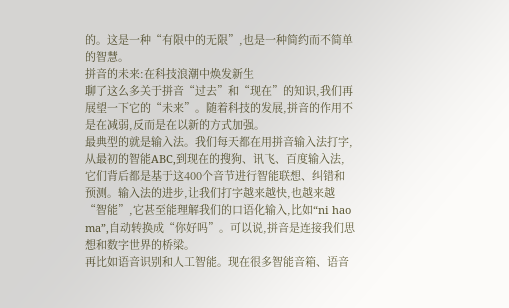的。这是一种“有限中的无限”,也是一种简约而不简单的智慧。
拼音的未来:在科技浪潮中焕发新生
聊了这么多关于拼音“过去”和“现在”的知识,我们再展望一下它的“未来”。随着科技的发展,拼音的作用不是在减弱,反而是在以新的方式加强。
最典型的就是输入法。我们每天都在用拼音输入法打字,从最初的智能ABC,到现在的搜狗、讯飞、百度输入法,它们背后都是基于这400个音节进行智能联想、纠错和预测。输入法的进步,让我们打字越来越快,也越来越“智能”,它甚至能理解我们的口语化输入,比如“ni hao ma”,自动转换成“你好吗”。可以说,拼音是连接我们思想和数字世界的桥梁。
再比如语音识别和人工智能。现在很多智能音箱、语音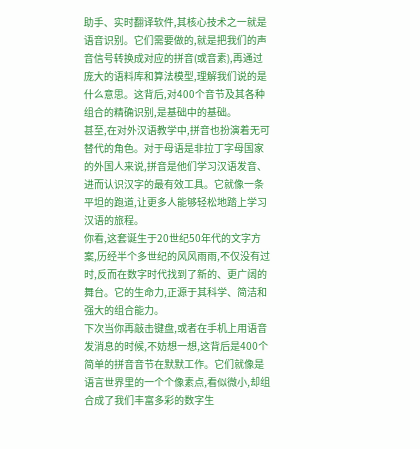助手、实时翻译软件,其核心技术之一就是语音识别。它们需要做的,就是把我们的声音信号转换成对应的拼音(或音素),再通过庞大的语料库和算法模型,理解我们说的是什么意思。这背后,对400个音节及其各种组合的精确识别,是基础中的基础。
甚至,在对外汉语教学中,拼音也扮演着无可替代的角色。对于母语是非拉丁字母国家的外国人来说,拼音是他们学习汉语发音、进而认识汉字的最有效工具。它就像一条平坦的跑道,让更多人能够轻松地踏上学习汉语的旅程。
你看,这套诞生于20世纪50年代的文字方案,历经半个多世纪的风风雨雨,不仅没有过时,反而在数字时代找到了新的、更广阔的舞台。它的生命力,正源于其科学、简洁和强大的组合能力。
下次当你再敲击键盘,或者在手机上用语音发消息的时候,不妨想一想,这背后是400个简单的拼音音节在默默工作。它们就像是语言世界里的一个个像素点,看似微小,却组合成了我们丰富多彩的数字生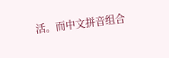活。而中文拼音组合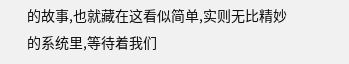的故事,也就藏在这看似简单,实则无比精妙的系统里,等待着我们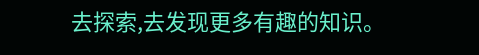去探索,去发现更多有趣的知识。